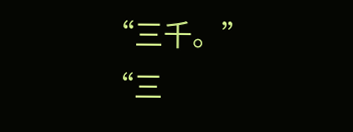“三千。”
“三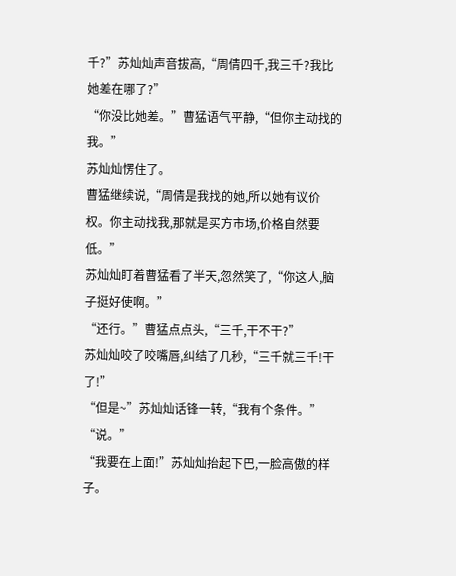千?”苏灿灿声音拔高,“周倩四千,我三千?我比她差在哪了?”
“你没比她差。”曹猛语气平静,“但你主动找的我。”
苏灿灿愣住了。
曹猛继续说,“周倩是我找的她,所以她有议价权。你主动找我,那就是买方市场,价格自然要低。”
苏灿灿盯着曹猛看了半天,忽然笑了,“你这人,脑子挺好使啊。”
“还行。”曹猛点点头,“三千,干不干?”
苏灿灿咬了咬嘴唇,纠结了几秒,“三千就三千!干了!”
“但是~”苏灿灿话锋一转,“我有个条件。”
“说。”
“我要在上面!”苏灿灿抬起下巴,一脸高傲的样子。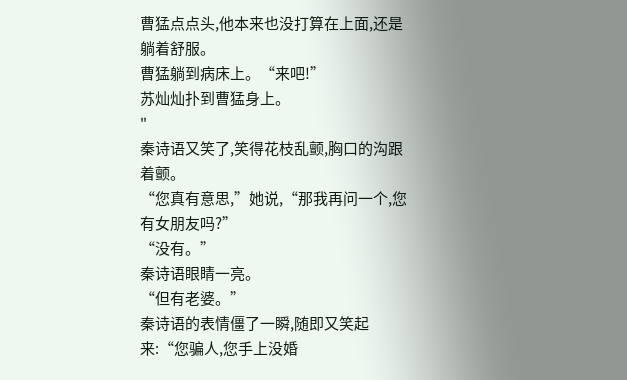曹猛点点头,他本来也没打算在上面,还是躺着舒服。
曹猛躺到病床上。“来吧!”
苏灿灿扑到曹猛身上。
"
秦诗语又笑了,笑得花枝乱颤,胸口的沟跟着颤。
“您真有意思,”她说,“那我再问一个,您有女朋友吗?”
“没有。”
秦诗语眼睛一亮。
“但有老婆。”
秦诗语的表情僵了一瞬,随即又笑起来:“您骗人,您手上没婚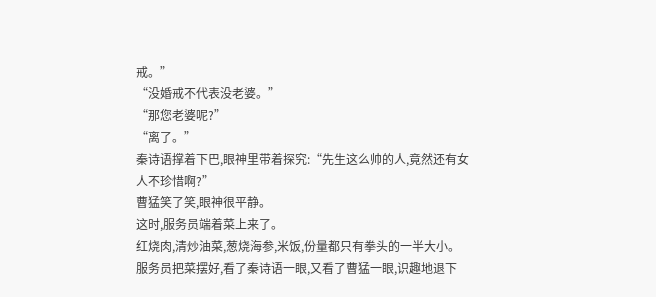戒。”
“没婚戒不代表没老婆。”
“那您老婆呢?”
“离了。”
秦诗语撑着下巴,眼神里带着探究:“先生这么帅的人,竟然还有女人不珍惜啊?”
曹猛笑了笑,眼神很平静。
这时,服务员端着菜上来了。
红烧肉,清炒油菜,葱烧海参,米饭,份量都只有拳头的一半大小。
服务员把菜摆好,看了秦诗语一眼,又看了曹猛一眼,识趣地退下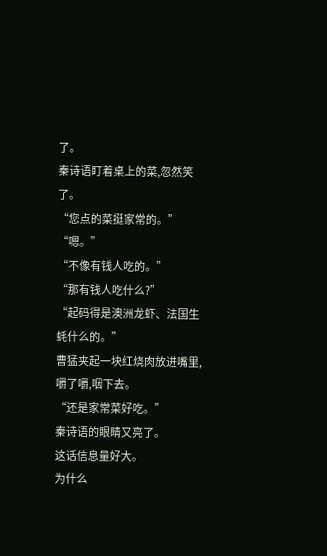了。
秦诗语盯着桌上的菜,忽然笑了。
“您点的菜挺家常的。”
“嗯。”
“不像有钱人吃的。”
“那有钱人吃什么?”
“起码得是澳洲龙虾、法国生蚝什么的。”
曹猛夹起一块红烧肉放进嘴里,嚼了嚼,咽下去。
“还是家常菜好吃。”
秦诗语的眼睛又亮了。
这话信息量好大。
为什么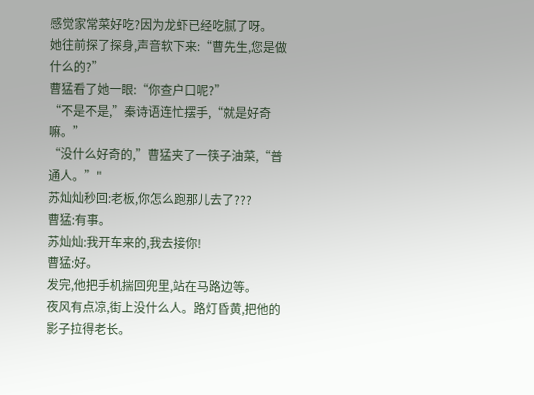感觉家常菜好吃?因为龙虾已经吃腻了呀。
她往前探了探身,声音软下来:“曹先生,您是做什么的?”
曹猛看了她一眼:“你查户口呢?”
“不是不是,”秦诗语连忙摆手,“就是好奇嘛。”
“没什么好奇的,”曹猛夹了一筷子油菜,“普通人。”"
苏灿灿秒回:老板,你怎么跑那儿去了???
曹猛:有事。
苏灿灿:我开车来的,我去接你!
曹猛:好。
发完,他把手机揣回兜里,站在马路边等。
夜风有点凉,街上没什么人。路灯昏黄,把他的影子拉得老长。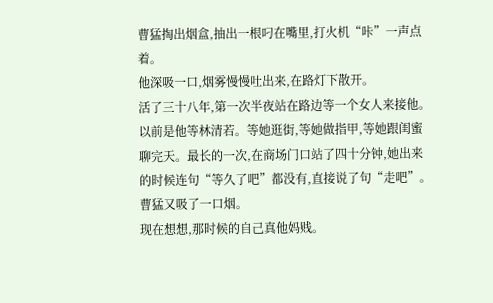曹猛掏出烟盒,抽出一根叼在嘴里,打火机“咔”一声点着。
他深吸一口,烟雾慢慢吐出来,在路灯下散开。
活了三十八年,第一次半夜站在路边等一个女人来接他。
以前是他等林清若。等她逛街,等她做指甲,等她跟闺蜜聊完天。最长的一次,在商场门口站了四十分钟,她出来的时候连句“等久了吧”都没有,直接说了句“走吧”。
曹猛又吸了一口烟。
现在想想,那时候的自己真他妈贱。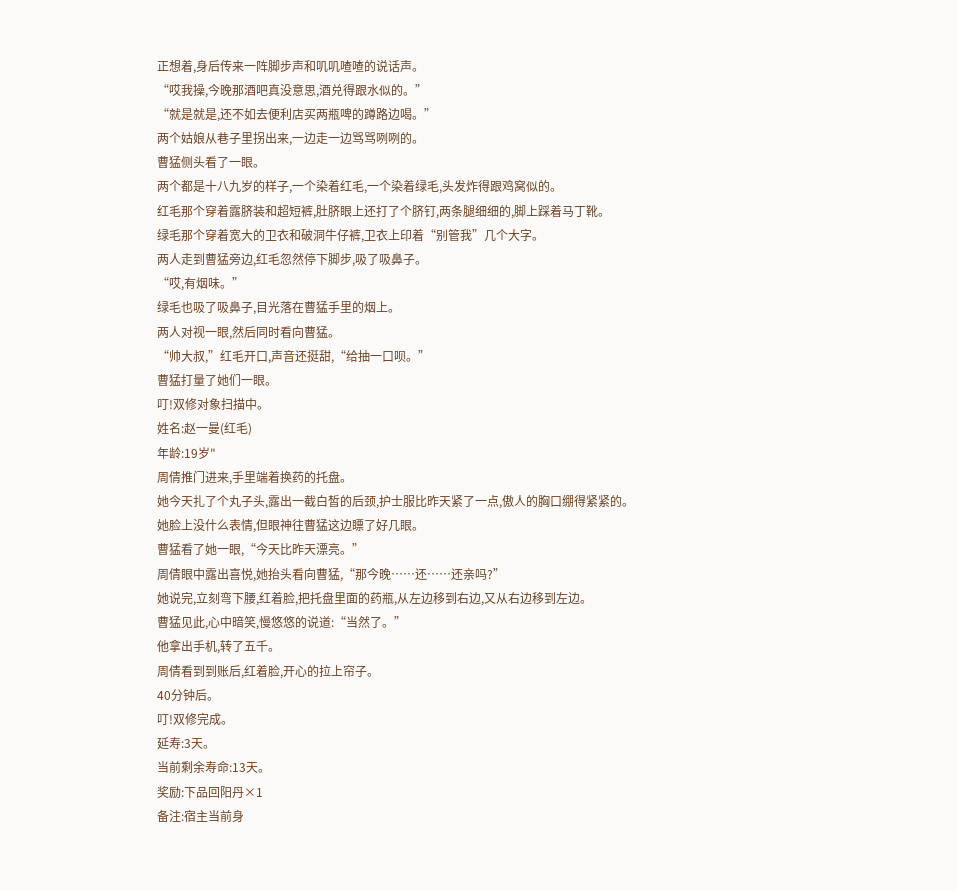正想着,身后传来一阵脚步声和叽叽喳喳的说话声。
“哎我操,今晚那酒吧真没意思,酒兑得跟水似的。”
“就是就是,还不如去便利店买两瓶啤的蹲路边喝。”
两个姑娘从巷子里拐出来,一边走一边骂骂咧咧的。
曹猛侧头看了一眼。
两个都是十八九岁的样子,一个染着红毛,一个染着绿毛,头发炸得跟鸡窝似的。
红毛那个穿着露脐装和超短裤,肚脐眼上还打了个脐钉,两条腿细细的,脚上踩着马丁靴。
绿毛那个穿着宽大的卫衣和破洞牛仔裤,卫衣上印着“别管我”几个大字。
两人走到曹猛旁边,红毛忽然停下脚步,吸了吸鼻子。
“哎,有烟味。”
绿毛也吸了吸鼻子,目光落在曹猛手里的烟上。
两人对视一眼,然后同时看向曹猛。
“帅大叔,”红毛开口,声音还挺甜,“给抽一口呗。”
曹猛打量了她们一眼。
叮!双修对象扫描中。
姓名:赵一曼(红毛)
年龄:19岁"
周倩推门进来,手里端着换药的托盘。
她今天扎了个丸子头,露出一截白皙的后颈,护士服比昨天紧了一点,傲人的胸口绷得紧紧的。
她脸上没什么表情,但眼神往曹猛这边瞟了好几眼。
曹猛看了她一眼,“今天比昨天漂亮。”
周倩眼中露出喜悦,她抬头看向曹猛,“那今晚……还……还亲吗?”
她说完,立刻弯下腰,红着脸,把托盘里面的药瓶,从左边移到右边,又从右边移到左边。
曹猛见此,心中暗笑,慢悠悠的说道:“当然了。”
他拿出手机,转了五千。
周倩看到到账后,红着脸,开心的拉上帘子。
40分钟后。
叮!双修完成。
延寿:3天。
当前剩余寿命:13天。
奖励:下品回阳丹×1
备注:宿主当前身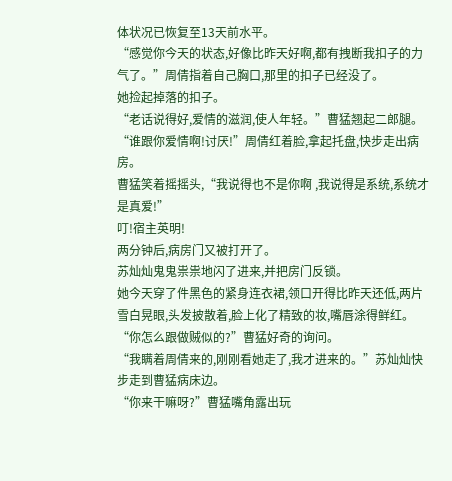体状况已恢复至13天前水平。
“感觉你今天的状态,好像比昨天好啊,都有拽断我扣子的力气了。”周倩指着自己胸口,那里的扣子已经没了。
她捡起掉落的扣子。
“老话说得好,爱情的滋润,使人年轻。”曹猛翘起二郎腿。
“谁跟你爱情啊!讨厌!”周倩红着脸,拿起托盘,快步走出病房。
曹猛笑着摇摇头,“我说得也不是你啊 ,我说得是系统,系统才是真爱!”
叮!宿主英明!
两分钟后,病房门又被打开了。
苏灿灿鬼鬼祟祟地闪了进来,并把房门反锁。
她今天穿了件黑色的紧身连衣裙,领口开得比昨天还低,两片雪白晃眼,头发披散着,脸上化了精致的妆,嘴唇涂得鲜红。
“你怎么跟做贼似的?”曹猛好奇的询问。
“我瞒着周倩来的,刚刚看她走了,我才进来的。”苏灿灿快步走到曹猛病床边。
“你来干嘛呀?”曹猛嘴角露出玩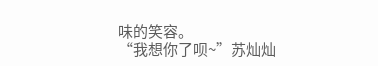味的笑容。
“我想你了呗~”苏灿灿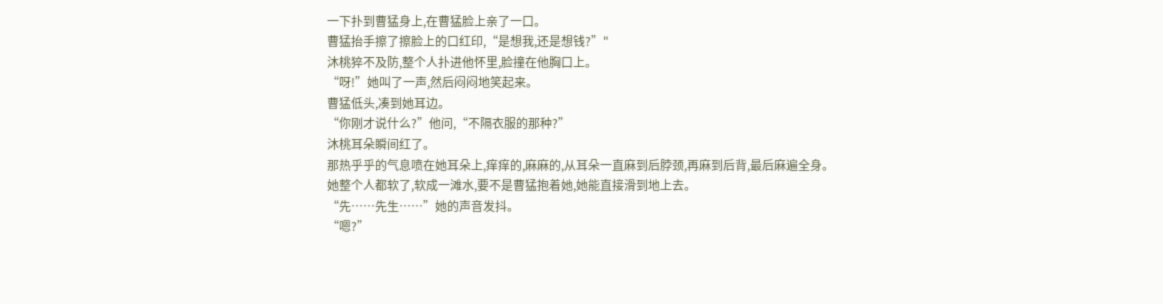一下扑到曹猛身上,在曹猛脸上亲了一口。
曹猛抬手擦了擦脸上的口红印,“是想我,还是想钱?”"
沐桃猝不及防,整个人扑进他怀里,脸撞在他胸口上。
“呀!”她叫了一声,然后闷闷地笑起来。
曹猛低头,凑到她耳边。
“你刚才说什么?”他问,“不隔衣服的那种?”
沐桃耳朵瞬间红了。
那热乎乎的气息喷在她耳朵上,痒痒的,麻麻的,从耳朵一直麻到后脖颈,再麻到后背,最后麻遍全身。
她整个人都软了,软成一滩水,要不是曹猛抱着她,她能直接滑到地上去。
“先……先生……”她的声音发抖。
“嗯?”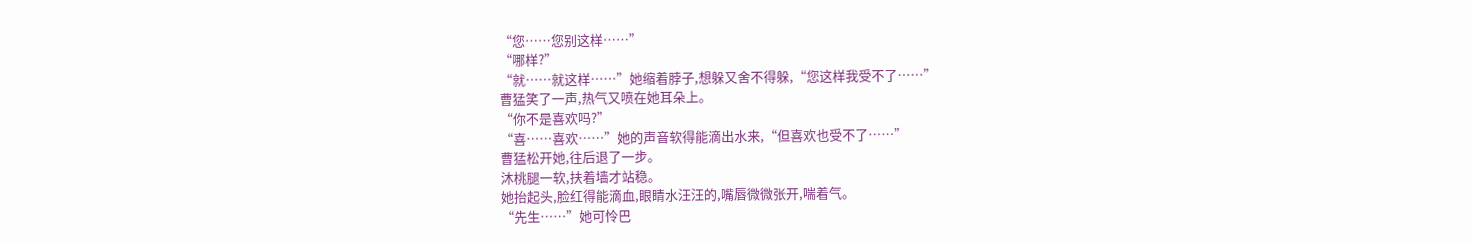“您……您别这样……”
“哪样?”
“就……就这样……”她缩着脖子,想躲又舍不得躲,“您这样我受不了……”
曹猛笑了一声,热气又喷在她耳朵上。
“你不是喜欢吗?”
“喜……喜欢……”她的声音软得能滴出水来,“但喜欢也受不了……”
曹猛松开她,往后退了一步。
沐桃腿一软,扶着墙才站稳。
她抬起头,脸红得能滴血,眼睛水汪汪的,嘴唇微微张开,喘着气。
“先生……”她可怜巴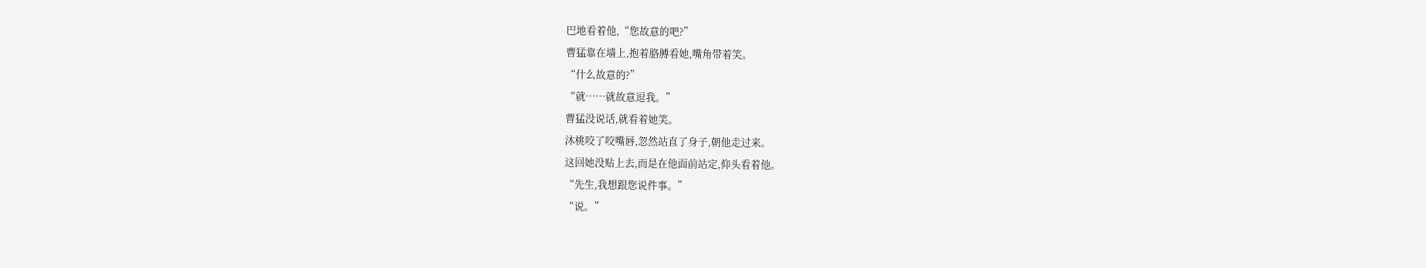巴地看着他,“您故意的吧?”
曹猛靠在墙上,抱着胳膊看她,嘴角带着笑。
“什么故意的?”
“就……就故意逗我。”
曹猛没说话,就看着她笑。
沐桃咬了咬嘴唇,忽然站直了身子,朝他走过来。
这回她没贴上去,而是在他面前站定,仰头看着他。
“先生,我想跟您说件事。”
“说。”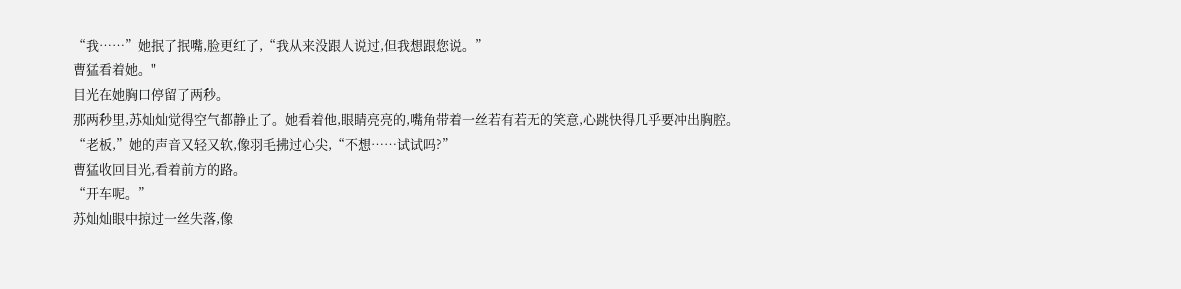“我……”她抿了抿嘴,脸更红了,“我从来没跟人说过,但我想跟您说。”
曹猛看着她。"
目光在她胸口停留了两秒。
那两秒里,苏灿灿觉得空气都静止了。她看着他,眼睛亮亮的,嘴角带着一丝若有若无的笑意,心跳快得几乎要冲出胸腔。
“老板,”她的声音又轻又软,像羽毛拂过心尖,“不想……试试吗?”
曹猛收回目光,看着前方的路。
“开车呢。”
苏灿灿眼中掠过一丝失落,像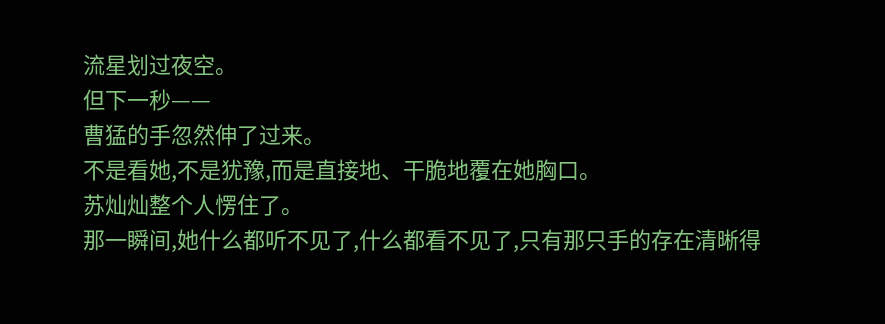流星划过夜空。
但下一秒——
曹猛的手忽然伸了过来。
不是看她,不是犹豫,而是直接地、干脆地覆在她胸口。
苏灿灿整个人愣住了。
那一瞬间,她什么都听不见了,什么都看不见了,只有那只手的存在清晰得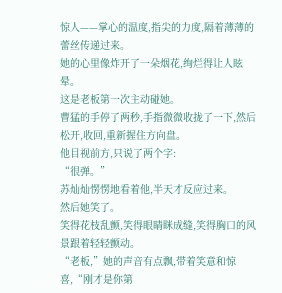惊人——掌心的温度,指尖的力度,隔着薄薄的蕾丝传递过来。
她的心里像炸开了一朵烟花,绚烂得让人眩晕。
这是老板第一次主动碰她。
曹猛的手停了两秒,手指微微收拢了一下,然后松开,收回,重新握住方向盘。
他目视前方,只说了两个字:
“很弹。”
苏灿灿愣愣地看着他,半天才反应过来。
然后她笑了。
笑得花枝乱颤,笑得眼睛眯成缝,笑得胸口的风景跟着轻轻颤动。
“老板,”她的声音有点飘,带着笑意和惊喜,“刚才是你第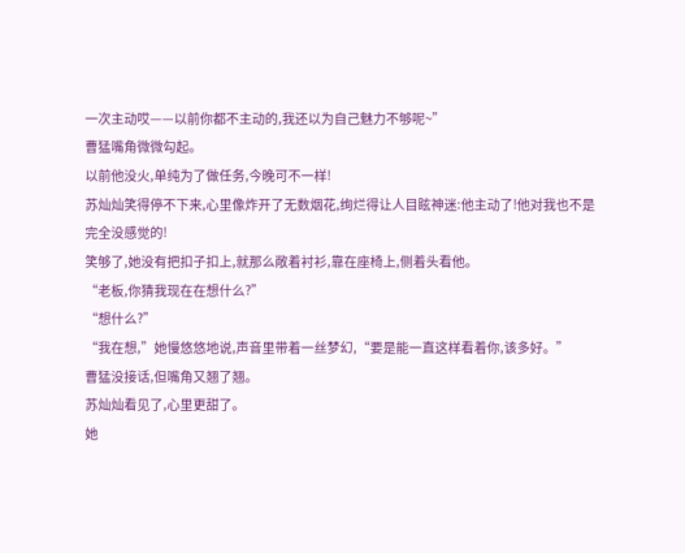一次主动哎——以前你都不主动的,我还以为自己魅力不够呢~”
曹猛嘴角微微勾起。
以前他没火,单纯为了做任务,今晚可不一样!
苏灿灿笑得停不下来,心里像炸开了无数烟花,绚烂得让人目眩神迷:他主动了!他对我也不是完全没感觉的!
笑够了,她没有把扣子扣上,就那么敞着衬衫,靠在座椅上,侧着头看他。
“老板,你猜我现在在想什么?”
“想什么?”
“我在想,”她慢悠悠地说,声音里带着一丝梦幻,“要是能一直这样看着你,该多好。”
曹猛没接话,但嘴角又翘了翘。
苏灿灿看见了,心里更甜了。
她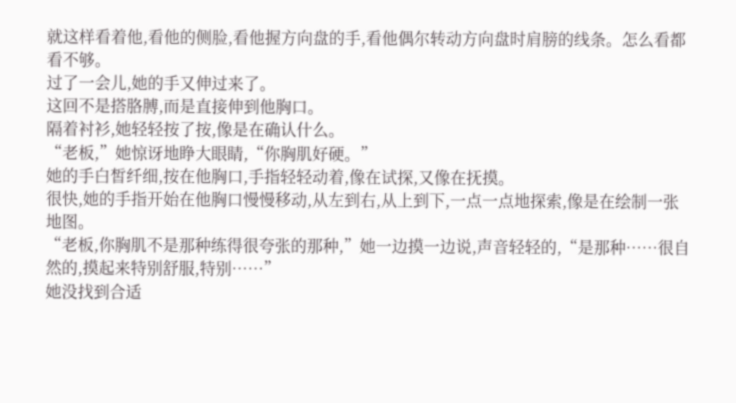就这样看着他,看他的侧脸,看他握方向盘的手,看他偶尔转动方向盘时肩膀的线条。怎么看都看不够。
过了一会儿,她的手又伸过来了。
这回不是搭胳膊,而是直接伸到他胸口。
隔着衬衫,她轻轻按了按,像是在确认什么。
“老板,”她惊讶地睁大眼睛,“你胸肌好硬。”
她的手白皙纤细,按在他胸口,手指轻轻动着,像在试探,又像在抚摸。
很快,她的手指开始在他胸口慢慢移动,从左到右,从上到下,一点一点地探索,像是在绘制一张地图。
“老板,你胸肌不是那种练得很夸张的那种,”她一边摸一边说,声音轻轻的,“是那种……很自然的,摸起来特别舒服,特别……”
她没找到合适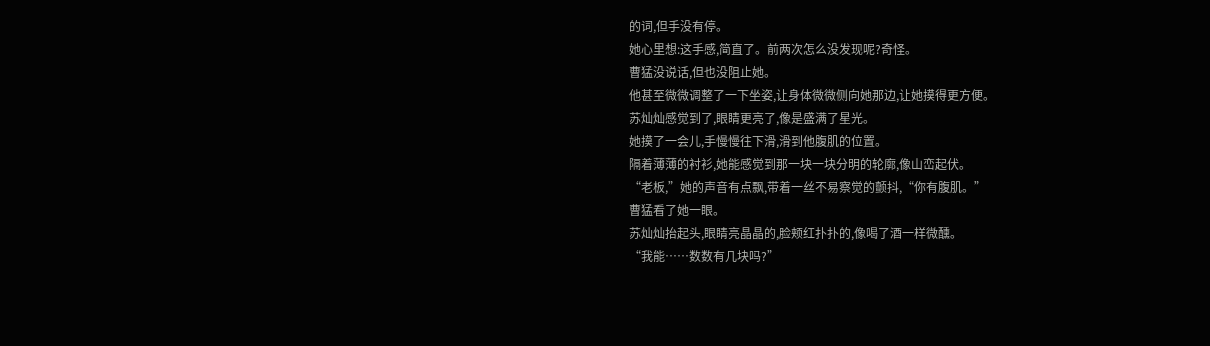的词,但手没有停。
她心里想:这手感,简直了。前两次怎么没发现呢?奇怪。
曹猛没说话,但也没阻止她。
他甚至微微调整了一下坐姿,让身体微微侧向她那边,让她摸得更方便。
苏灿灿感觉到了,眼睛更亮了,像是盛满了星光。
她摸了一会儿,手慢慢往下滑,滑到他腹肌的位置。
隔着薄薄的衬衫,她能感觉到那一块一块分明的轮廓,像山峦起伏。
“老板,”她的声音有点飘,带着一丝不易察觉的颤抖,“你有腹肌。”
曹猛看了她一眼。
苏灿灿抬起头,眼睛亮晶晶的,脸颊红扑扑的,像喝了酒一样微醺。
“我能……数数有几块吗?”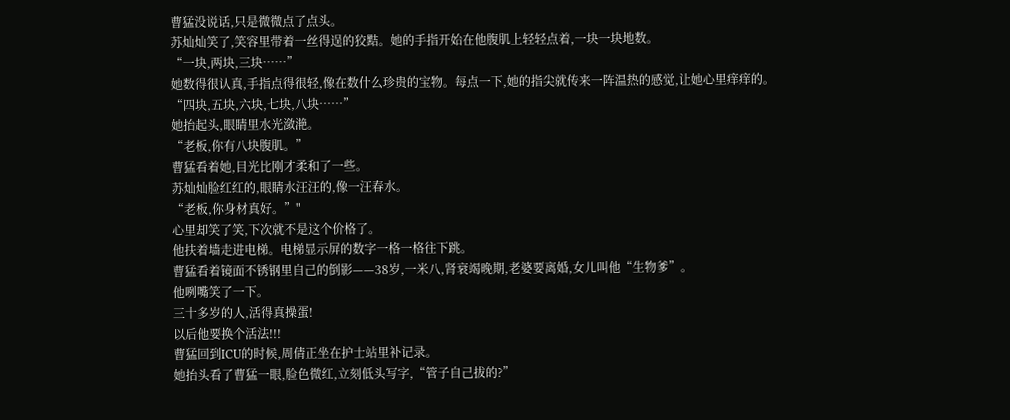曹猛没说话,只是微微点了点头。
苏灿灿笑了,笑容里带着一丝得逞的狡黠。她的手指开始在他腹肌上轻轻点着,一块一块地数。
“一块,两块,三块……”
她数得很认真,手指点得很轻,像在数什么珍贵的宝物。每点一下,她的指尖就传来一阵温热的感觉,让她心里痒痒的。
“四块,五块,六块,七块,八块……”
她抬起头,眼睛里水光潋滟。
“老板,你有八块腹肌。”
曹猛看着她,目光比刚才柔和了一些。
苏灿灿脸红红的,眼睛水汪汪的,像一汪春水。
“老板,你身材真好。”"
心里却笑了笑,下次就不是这个价格了。
他扶着墙走进电梯。电梯显示屏的数字一格一格往下跳。
曹猛看着镜面不锈钢里自己的倒影——38岁,一米八,肾衰竭晚期,老婆要离婚,女儿叫他“生物爹”。
他咧嘴笑了一下。
三十多岁的人,活得真操蛋!
以后他要换个活法!!!
曹猛回到ICU的时候,周倩正坐在护士站里补记录。
她抬头看了曹猛一眼,脸色微红,立刻低头写字,“管子自己拔的?”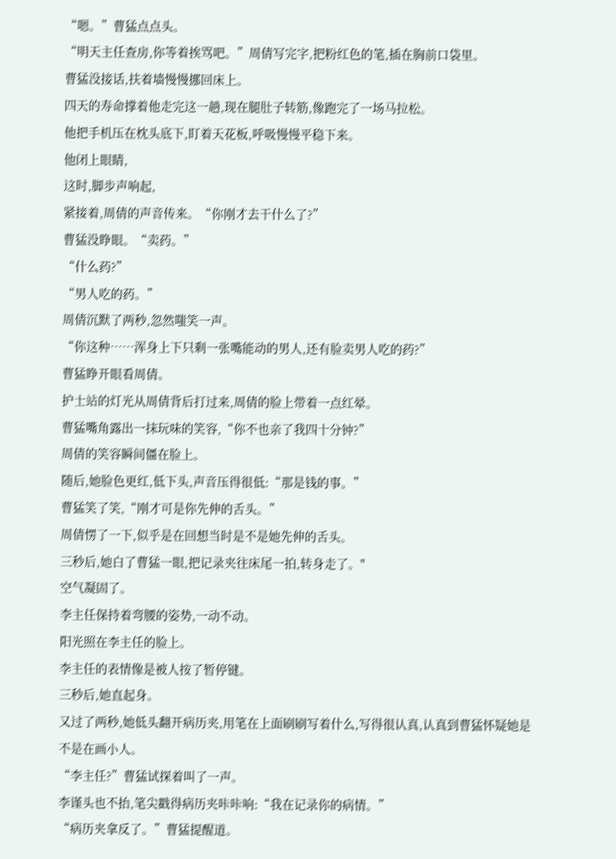“嗯。”曹猛点点头。
“明天主任查房,你等着挨骂吧。”周倩写完字,把粉红色的笔,插在胸前口袋里。
曹猛没接话,扶着墙慢慢挪回床上。
四天的寿命撑着他走完这一趟,现在腿肚子转筋,像跑完了一场马拉松。
他把手机压在枕头底下,盯着天花板,呼吸慢慢平稳下来。
他闭上眼睛,
这时,脚步声响起,
紧接着,周倩的声音传来。“你刚才去干什么了?”
曹猛没睁眼。“卖药。”
“什么药?”
“男人吃的药。”
周倩沉默了两秒,忽然嗤笑一声。
“你这种……浑身上下只剩一张嘴能动的男人,还有脸卖男人吃的药?”
曹猛睁开眼看周倩。
护士站的灯光从周倩背后打过来,周倩的脸上带着一点红晕。
曹猛嘴角露出一抹玩味的笑容,“你不也亲了我四十分钟?”
周倩的笑容瞬间僵在脸上。
随后,她脸色更红,低下头,声音压得很低:“那是钱的事。”
曹猛笑了笑,“刚才可是你先伸的舌头。”
周倩愣了一下,似乎是在回想当时是不是她先伸的舌头。
三秒后,她白了曹猛一眼,把记录夹往床尾一拍,转身走了。"
空气凝固了。
李主任保持着弯腰的姿势,一动不动。
阳光照在李主任的脸上。
李主任的表情像是被人按了暂停键。
三秒后,她直起身。
又过了两秒,她低头翻开病历夹,用笔在上面刷刷写着什么,写得很认真,认真到曹猛怀疑她是不是在画小人。
“李主任?”曹猛试探着叫了一声。
李谨头也不抬,笔尖戳得病历夹咔咔响:“我在记录你的病情。”
“病历夹拿反了。”曹猛提醒道。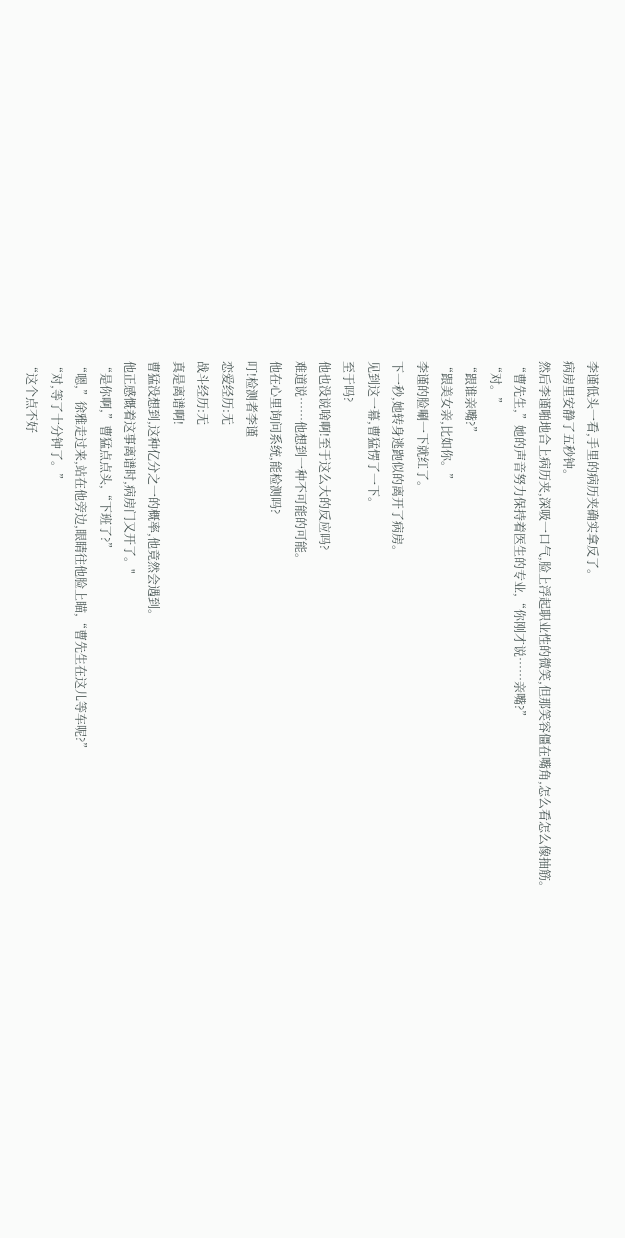李谨低头一看,手里的病历夹确实拿反了。
病房里安静了五秒钟。
然后李谨啪地合上病历夹,深吸一口气,脸上浮起职业性的微笑,但那笑容僵在嘴角,怎么看怎么像抽筋。
“曹先生,”她的声音努力保持着医生的专业,“你刚才说……亲嘴?”
“对。”
“跟谁亲嘴?”
“跟美女亲,比如你。”
李谨的脸唰一下就红了。
下一秒,她转身逃跑似的离开了病房。
见到这一幕,曹猛愣了一下。
至于吗?
他也没说啥啊!至于这么大的反应吗?
难道说……他想到一种不可能的可能。
他在心里询问系统,能检测吗?
叮!检测者李谨
恋爱经历:无
战斗经历:无
真是离谱啊!
曹猛没想到,这种亿分之一的概率,他竟然会遇到。
他正感慨着这事离谱时,病房门又开了。"
“是你啊,”曹猛点点头,“下班了?”
“嗯,”徐雅走过来,站在他旁边,眼睛往他脸上瞄,“曹先生在这儿等车呢?”
“对,等了十分钟了。”
“这个点不好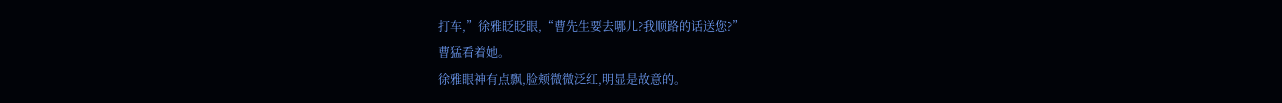打车,”徐雅眨眨眼,“曹先生要去哪儿?我顺路的话送您?”
曹猛看着她。
徐雅眼神有点飘,脸颊微微泛红,明显是故意的。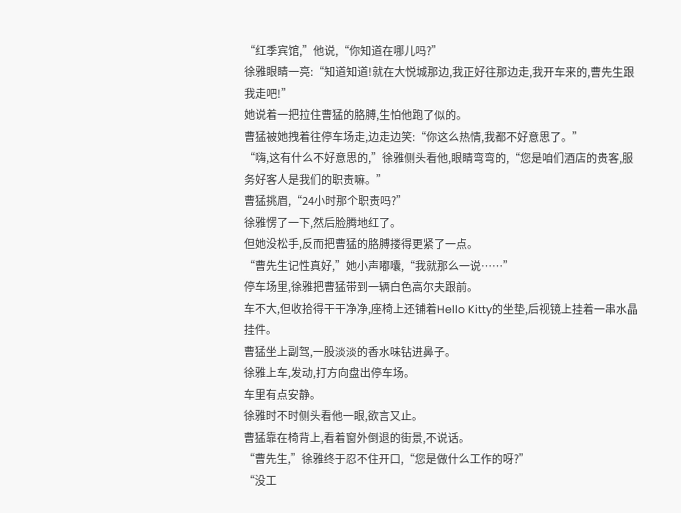“红季宾馆,”他说,“你知道在哪儿吗?”
徐雅眼睛一亮:“知道知道!就在大悦城那边,我正好往那边走,我开车来的,曹先生跟我走吧!”
她说着一把拉住曹猛的胳膊,生怕他跑了似的。
曹猛被她拽着往停车场走,边走边笑:“你这么热情,我都不好意思了。”
“嗨,这有什么不好意思的,”徐雅侧头看他,眼睛弯弯的,“您是咱们酒店的贵客,服务好客人是我们的职责嘛。”
曹猛挑眉,“24小时那个职责吗?”
徐雅愣了一下,然后脸腾地红了。
但她没松手,反而把曹猛的胳膊搂得更紧了一点。
“曹先生记性真好,”她小声嘟囔,“我就那么一说……”
停车场里,徐雅把曹猛带到一辆白色高尔夫跟前。
车不大,但收拾得干干净净,座椅上还铺着Hello Kitty的坐垫,后视镜上挂着一串水晶挂件。
曹猛坐上副驾,一股淡淡的香水味钻进鼻子。
徐雅上车,发动,打方向盘出停车场。
车里有点安静。
徐雅时不时侧头看他一眼,欲言又止。
曹猛靠在椅背上,看着窗外倒退的街景,不说话。
“曹先生,”徐雅终于忍不住开口,“您是做什么工作的呀?”
“没工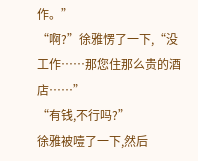作。”
“啊?”徐雅愣了一下,“没工作……那您住那么贵的酒店……”
“有钱,不行吗?”
徐雅被噎了一下,然后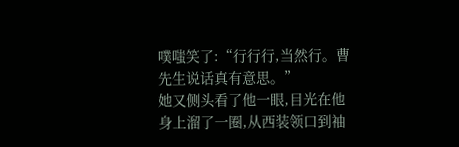噗嗤笑了:“行行行,当然行。曹先生说话真有意思。”
她又侧头看了他一眼,目光在他身上溜了一圈,从西装领口到袖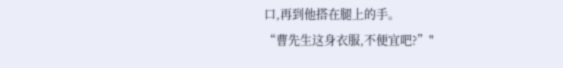口,再到他搭在腿上的手。
“曹先生这身衣服,不便宜吧?”"